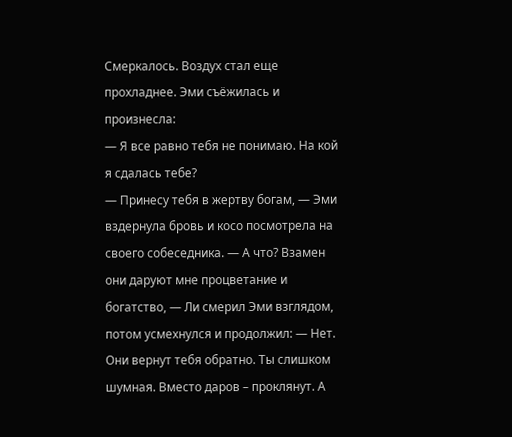Смеркалось. Воздух стал еще прохладнее. Эми съёжилась и произнесла:
— Я все равно тебя не понимаю. На кой я сдалась тебе?
— Принесу тебя в жертву богам, — Эми вздернула бровь и косо посмотрела на своего собеседника. — А что? Взамен они даруют мне процветание и богатство, — Ли смерил Эми взглядом, потом усмехнулся и продолжил: — Нет. Они вернут тебя обратно. Ты слишком шумная. Вместо даров – проклянут. А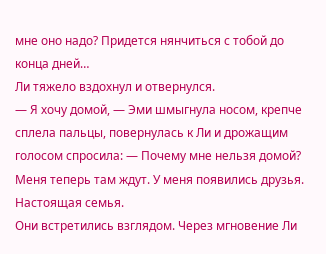мне оно надо? Придется нянчиться с тобой до конца дней…
Ли тяжело вздохнул и отвернулся.
— Я хочу домой, — Эми шмыгнула носом, крепче сплела пальцы, повернулась к Ли и дрожащим голосом спросила: — Почему мне нельзя домой? Меня теперь там ждут. У меня появились друзья. Настоящая семья.
Они встретились взглядом. Через мгновение Ли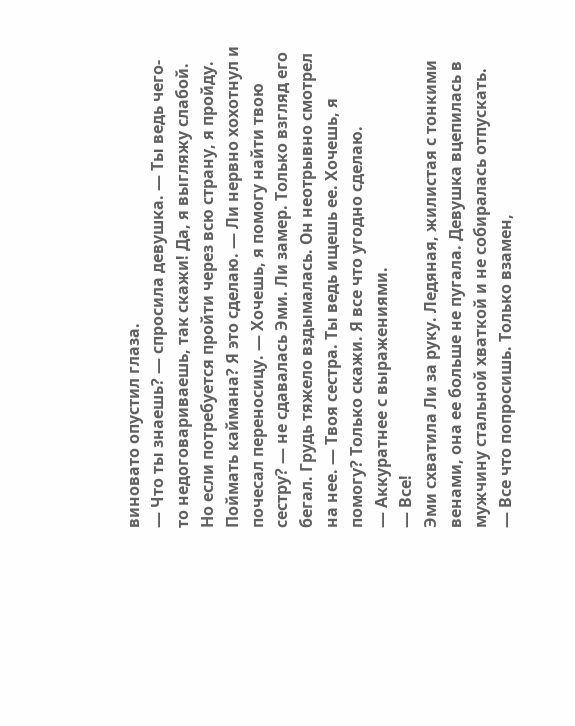виновато опустил глаза.
— Что ты знаешь? — спросила девушка. — Ты ведь чего-то недоговариваешь, так скажи! Да, я выгляжу слабой. Но если потребуется пройти через всю страну, я пройду. Поймать каймана? Я это сделаю. — Ли нервно хохотнул и почесал переносицу. — Хочешь, я помогу найти твою сестру? — не сдавалась Эми. Ли замер. Только взгляд его бегал. Грудь тяжело вздымалась. Он неотрывно смотрел на нее. — Твоя сестра. Ты ведь ищешь ее. Хочешь, я помогу? Только скажи. Я все что угодно сделаю.
— Аккуратнее с выражениями.
— Все!
Эми схватила Ли за руку. Ледяная, жилистая с тонкими венами, она ее больше не пугала. Девушка вцепилась в мужчину стальной хваткой и не собиралась отпускать.
— Все что попросишь. Только взамен,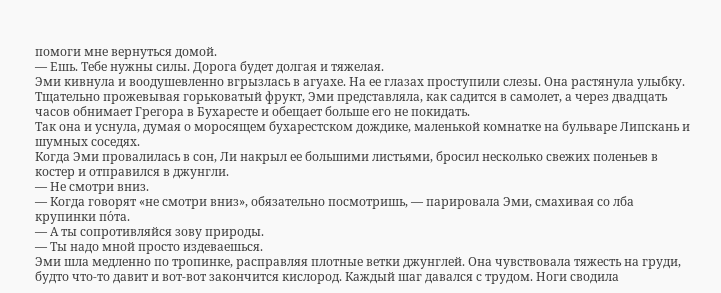помоги мне вернуться домой.
— Ешь. Тебе нужны силы. Дорога будет долгая и тяжелая.
Эми кивнула и воодушевленно вгрызлась в агуахе. На ее глазах проступили слезы. Она растянула улыбку. Тщательно прожевывая горьковатый фрукт, Эми представляла, как садится в самолет, а через двадцать часов обнимает Грегора в Бухаресте и обещает больше его не покидать.
Так она и уснула, думая о моросящем бухарестском дождике, маленькой комнатке на бульваре Липскань и шумных соседях.
Когда Эми провалилась в сон, Ли накрыл ее большими листьями, бросил несколько свежих поленьев в костер и отправился в джунгли.
— Не смотри вниз.
— Когда говорят «не смотри вниз», обязательно посмотришь, — парировала Эми, смахивая со лба крупинки по́та.
— А ты сопротивляйся зову природы.
— Ты надо мной просто издеваешься.
Эми шла медленно по тропинке, расправляя плотные ветки джунглей. Она чувствовала тяжесть на груди, будто что-то давит и вот-вот закончится кислород. Каждый шаг давался с трудом. Ноги сводила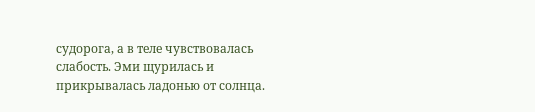судорога, а в теле чувствовалась слабость. Эми щурилась и прикрывалась ладонью от солнца.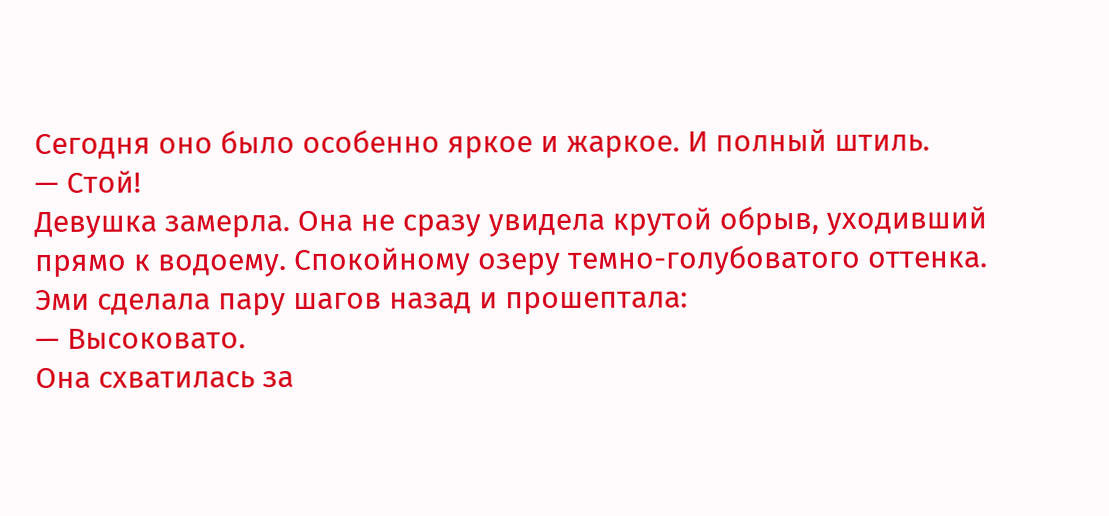Сегодня оно было особенно яркое и жаркое. И полный штиль.
— Стой!
Девушка замерла. Она не сразу увидела крутой обрыв, уходивший прямо к водоему. Спокойному озеру темно-голубоватого оттенка. Эми сделала пару шагов назад и прошептала:
— Высоковато.
Она схватилась за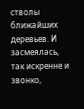стволы ближайших деревьев. И засмеялась, так искренне и звонко,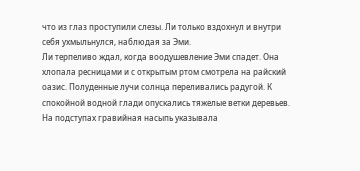что из глаз проступили слезы. Ли только вздохнул и внутри себя ухмыльнулся, наблюдая за Эми.
Ли терпеливо ждал, когда воодушевление Эми спадет. Она хлопала ресницами и с открытым ртом смотрела на райский оазис. Полуденные лучи солнца переливались радугой. К спокойной водной глади опускались тяжелые ветки деревьев. На подступах гравийная насыпь указывала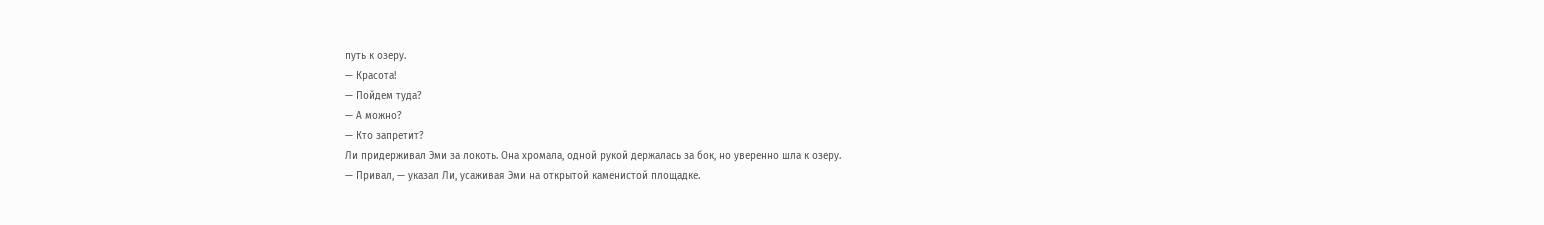путь к озеру.
— Красота!
— Пойдем туда?
— А можно?
— Кто запретит?
Ли придерживал Эми за локоть. Она хромала, одной рукой держалась за бок, но уверенно шла к озеру.
— Привал, — указал Ли, усаживая Эми на открытой каменистой площадке.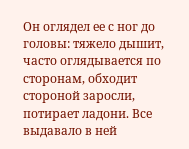Он оглядел ее с ног до головы: тяжело дышит, часто оглядывается по сторонам, обходит стороной заросли, потирает ладони. Все выдавало в ней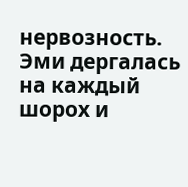нервозность. Эми дергалась на каждый шорох и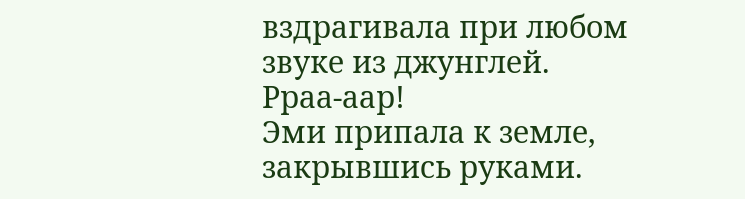вздрагивала при любом звуке из джунглей.
Рраа-аар!
Эми припала к земле, закрывшись руками.